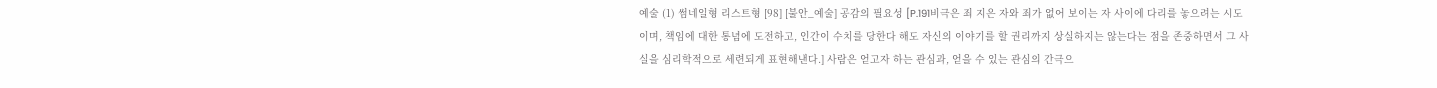예술 (1) 썸네일형 리스트형 [98] [불안_예술] 공감의 필요성 [P.191비극은 죄 지은 자와 죄가 없어 보이는 자 사이에 다리를 놓으려는 시도이며, 책임에 대한 통념에 도전하고, 인간이 수치를 당한다 해도 자신의 이야기를 할 권리까지 상실하지는 않는다는 점을 존중하면서 그 사실을 심리학적으로 세련되게 표현해낸다.] 사람은 얻고자 하는 관심과, 얻을 수 있는 관심의 간극으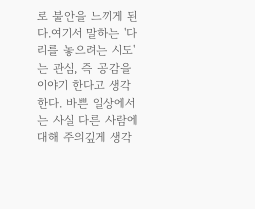로 불안을 느끼게 된다.여기서 말하는 '다리를 놓으려는 시도'는 관심, 즉 공감을 이야기 한다고 생각한다. 바쁜 일상에서는 사실 다른 사람에 대해 주의깊게 생각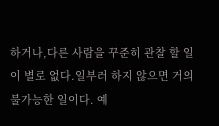하거나,다른 사람을 꾸준히 관찰 할 일이 별로 없다.일부러 하지 않으면 거의 불가능한 일이다. 예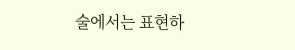술에서는 표현하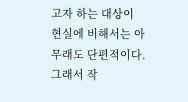고자 하는 대상이 현실에 비해서는 아무래도 단편적이다.그래서 작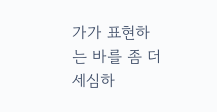가가 표현하는 바를 좀 더 세심하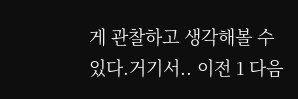게 관찰하고 생각해볼 수 있다.거기서.. 이전 1 다음